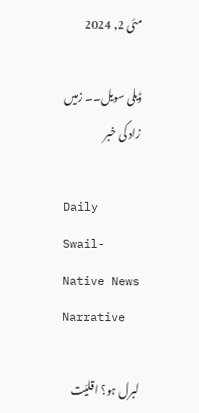مئی 2, 2024

ڈیلی سویل۔۔ زمیں زاد کی خبر

Daily Swail-Native News Narrative

لبرل ہو؟ اقلیّت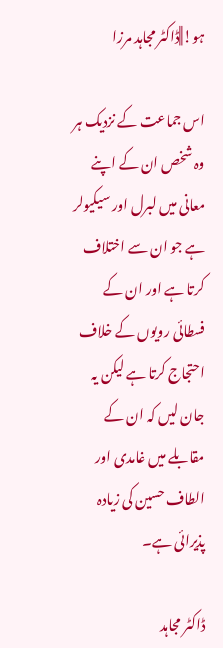ہو!||ڈاکٹر مجاہد مرزا

اس جماعت کے نزدیک ہر وہ شخص ان کے اپنے معانی میں لبرل اور سیکیولر ہے جو ان سے اختلاف کرتا ہے اور ان کے فسطائی رویوں کے خلاف احتجاج کرتا ہے لیکن یہ جان لیں کہ ان کے مقابلے میں غامدی اور الطاف حسین کی زیادہ پذیرائی ہے۔

ڈاکٹر مجاہد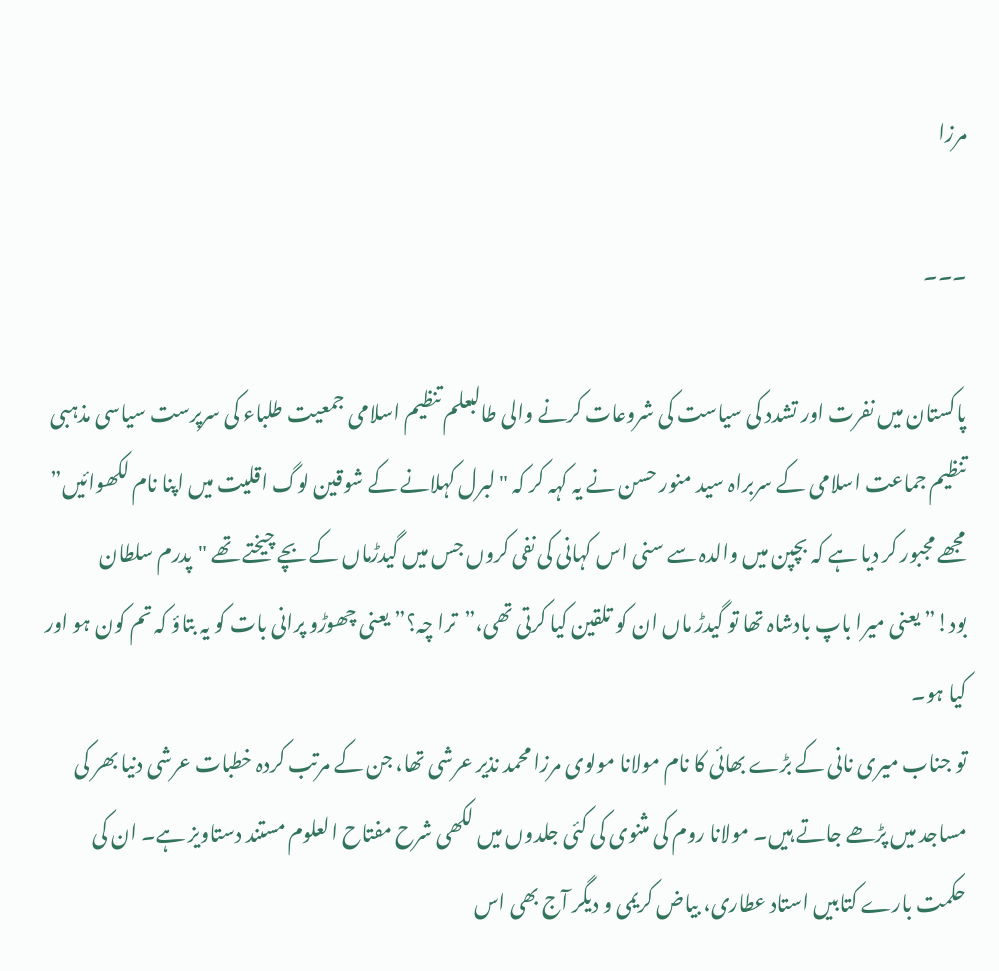مرزا

۔۔۔

پاکستان میں نفرت اور تشدد کی سیاست کی شروعات کرنے والی طالبعلم تنظیم اسلامی جمعیت طلباء کی سرپرست سیاسی مذہبی تنظیم جماعت اسلامی کے سربراہ سید منور حسن نے یہ کہہ کر کہ "لبرل کہلانے کے شوقین لوگ اقلیت میں اپنا نام لکھوائیں” مجھے مجبور کر دیا ہے کہ بچپن میں والدہ سے سنی اس کہانی کی نفی کروں جس میں گیدڑماں کے بچے چیختے تھے "پدرم سلطان بود!” یعنی میرا باپ بادشاہ تھا تو گیدڑ ماں ان کو تلقین کیا کرتی تھی،”ترا چہ؟” یعنی چھوڑو پرانی بات کو یہ بتاؤ کہ تم کون ہو اور کیا ہو۔
تو جناب میری نانی کے بڑے بھائی کا نام مولانا مولوی مرزا محمد نذیر عرشی تھا، جن کے مرتب کردہ خطبات عرشی دنیا بھر کی مساجد میں پڑھے جاتے ہیں۔ مولانا روم کی مثنوی کی کئی جلدوں میں لکھی شرح مفتاح العلوم مستند دستاویز ہے۔ ان کی حکمت بارے کتابیں استاد عطاری، بیاض کریمی و دیگر آج بھی اس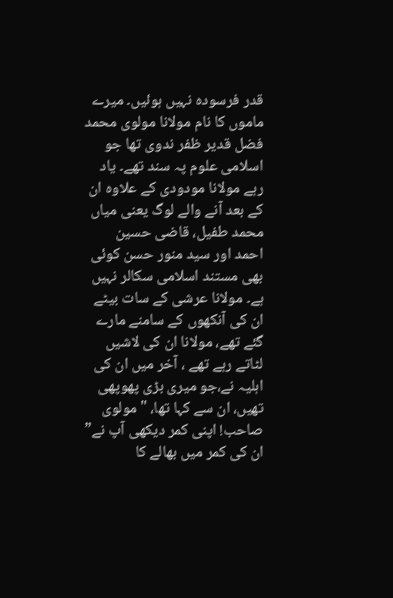قدر فرسودہ نہیں ہوئیں۔ میرے ماموں کا نام مولانا مولوی محمد فضل قدیر ظفر ندوی تھا جو اسلامی علوم پہ سند تھے۔ یاد رہے مولانا مودودی کے علاوہ ان کے بعد آنے والے لوگ یعنی میاں محمد طفیل، قاضی حسین احمد اور سید منور حسن کوئی بھی مستند اسلامی سکالر نہیں ہے۔ مولانا عرشی کے سات بیٹے ان کی آنکھوں کے سامنے مارے گئے تھے، مولانا ان کی لاشیں لٹاتے رہے تھے ، آخر میں ان کی اہلیہ نے،جو میری بڑی پھوپھی تھیں، ان سے کہا تھا، "مولوی صاحب! اپنی کمر دیکھی آپ نے” ان کی کمر میں بھالے کا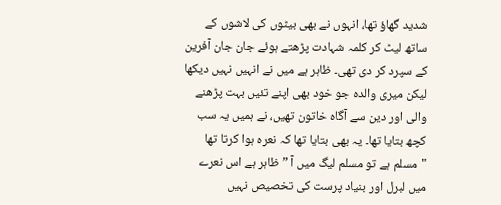شدید گھاؤ تھا، انہوں نے بھی بیٹوں کی لاشوں کے ساتھ لیٹ کر کلمہ شہادت پڑھتے ہوئے جان جان آفرین کے سپرد کر دی تھی۔ ظاہر ہے میں نے انہیں نہیں دیکھا لیکن میری والدہ جو خود بھی اپنے تئیں بہت پڑھنے والی اور دین سے آگاہ خاتون تھیں، نے ہمیں یہ سب کچھ بتایا تھا۔ یہ بھی بتایا تھا کہ نعرہ ہوا کرتا تھا "مسلم ہے تو مسلم لیگ میں آ ” ظاہر ہے اس نعرے میں لبرل اور بنیاد پرست کی تخصیص نہیں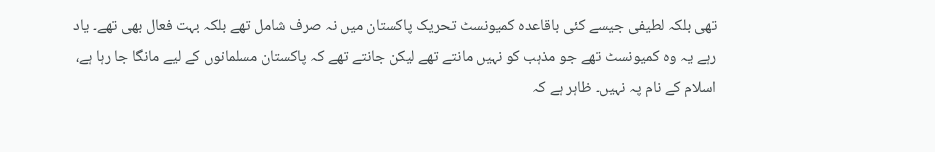تھی بلکہ لطیفی جیسے کئی باقاعدہ کمیونسٹ تحریک پاکستان میں نہ صرف شامل تھے بلکہ بہت فعال بھی تھے۔ یاد رہے یہ وہ کمیونسٹ تھے جو مذہب کو نہیں مانتے تھے لیکن جانتے تھے کہ پاکستان مسلمانوں کے لیے مانگا جا رہا ہے، اسلام کے نام پہ نہیں۔ ظاہر ہے کہ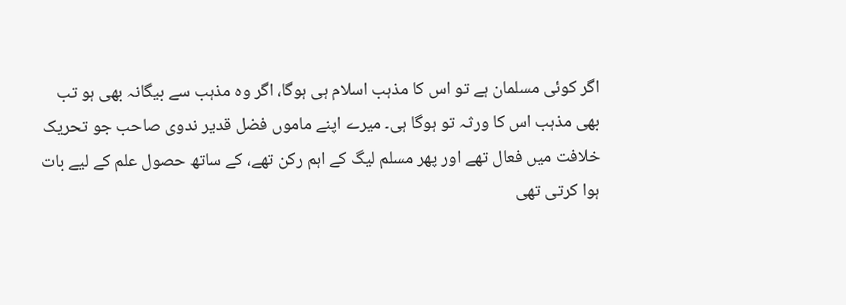اگر کوئی مسلمان ہے تو اس کا مذہب اسلام ہی ہوگا، اگر وہ مذہب سے بیگانہ بھی ہو تب بھی مذہب اس کا ورثہ تو ہوگا ہی۔ میرے اپنے ماموں فضل قدیر ندوی صاحب جو تحریک خلافت میں فعال تھے اور پھر مسلم لیگ کے اہم رکن تھے، کے ساتھ حصول علم کے لیے بات ہوا کرتی تھی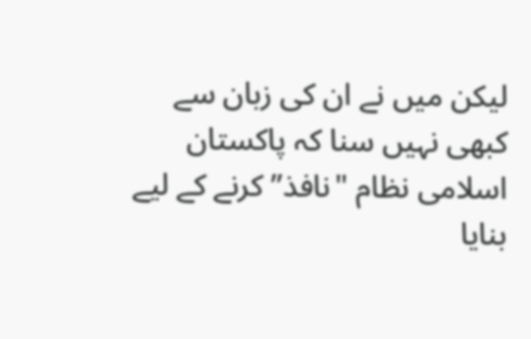لیکن میں نے ان کی زبان سے کبھی نہیں سنا کہ پاکستان اسلامی نظام "نافذ” کرنے کے لیے بنایا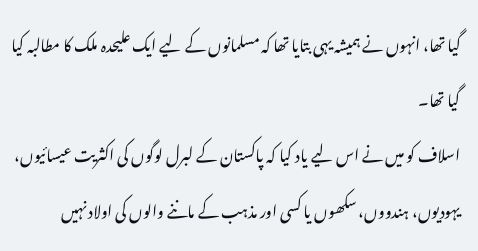گیا تھا، انہوں نے ہمیشہ یہی بتایا تھا کہ مسلمانوں کے لیے ایک علیحدہ ملک کا مطالبہ کیا گیا تھا۔
اسلاف کو میں نے اس لیے یاد کیا کہ پاکستان کے لبرل لوگوں کی اکثریت عیسائیوں، یہودیوں، ہندووں، سکھوں یا کسی اور مذہب کے ماننے والوں کی اولاد نہیں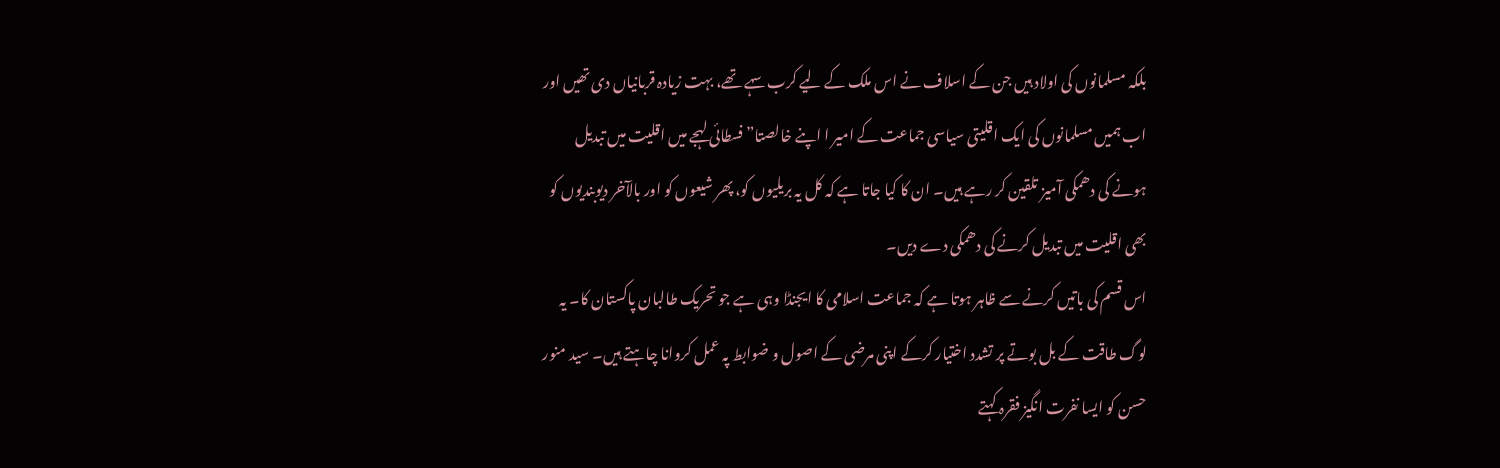بلکہ مسلمانوں کی اولاد ہیں جن کے اسلاف نے اس ملک کے لیے کرب سہے تھے، بہت زیادہ قربانیاں دی تھیں اور اب ہمیں مسلمانوں کی ایک اقلیتی سیاسی جماعت کے امیر ا اپنے خالصتا” فسطائی لہجے میں اقلیت میں تبدیل ہونے کی دھمکی آمیز تلقین کر رہے ہیں۔ ان کا کیا جاتا ہے کہ کل یہ بریلیوں کو، پھر شیعوں کو اور بالآخر دیوبندیوں کو بھی اقلیت میں تبدیل کرنے کی دھمکی دے دیں۔
اس قسم کی باتیں کرنے سے ظاہر ہوتا ہے کہ جماعت اسلامی کا ایجنڈا وہی ہے جو تحریک طالبان پاکستان کا۔ یہ لوگ طاقت کے بل بوتے پر تشدد اختیار کرکے اپنی مرضی کے اصول و ضوابط پہ عمل کروانا چاہتے ہیں۔ سید منور حسن کو ایسا نفرت انگیز فقرہ کہتے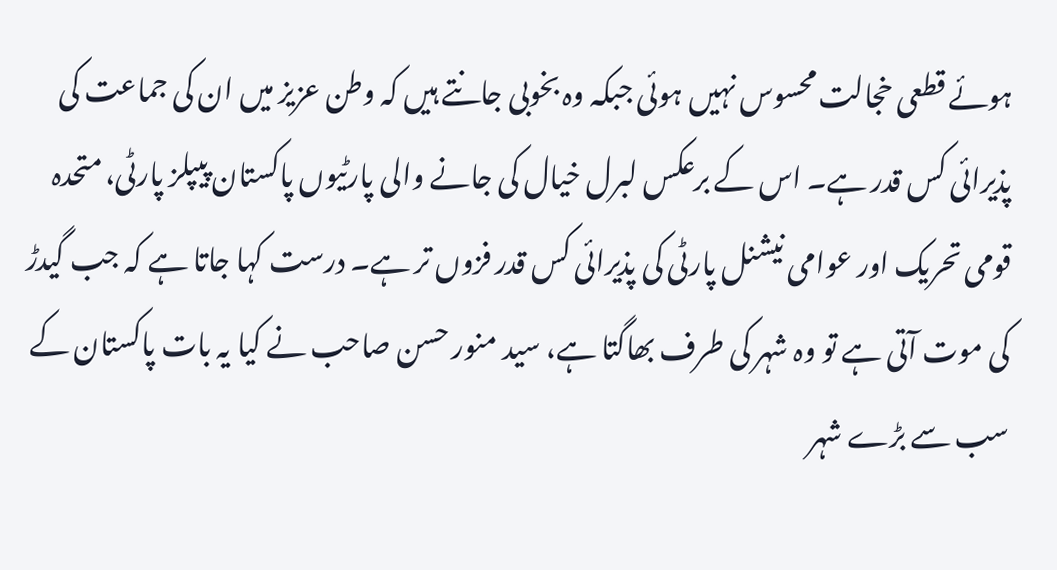ہوئے قطعی خجالت محسوس نہیں ہوئی جبکہ وہ بخوبی جانتے ہیں کہ وطن عزیز میں ان کی جماعت کی پذیرائی کس قدر ہے۔ اس کے برعکس لبرل خیال کی جانے والی پارٹیوں پاکستان پیپلز پارٹی، متحدہ قومی تحریک اور عوامی نیشنل پارٹی کی پذیرائی کس قدر فزوں تر ہے۔ درست کہا جاتا ہے کہ جب گیدڑ کی موت آتی ہے تو وہ شہر کی طرف بھاگتا ہے، سید منور حسن صاحب نے کیا یہ بات پاکستان کے سب سے بڑے شہر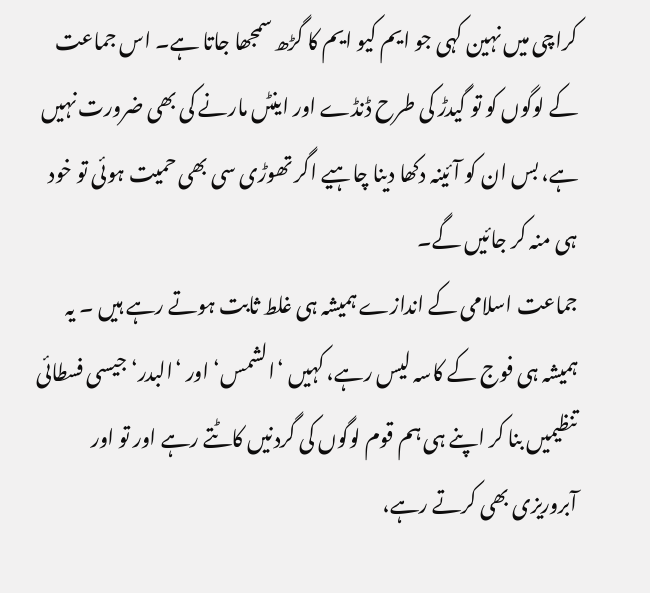کراچی میں نہین کہی جو ایم کیو ایم کا گڑھ سمجھا جاتا ہے۔ اس جماعت کے لوگوں کو تو گیدڑ کی طرح ڈنڈے اور اینٹں مارنے کی بھی ضرورت نہیں ہے، بس ان کو آئینہ دکھا دینا چاہیے اگر تھوڑی سی بھی حمیت ہوئی تو خود ہی منہ کر جائیں گے۔
جماعت اسلامی کے اندازے ہمیشہ ہی غلط ثابت ہوتے رہے ہیں ۔ یہ ہمیشہ ہی فوج کے کاسہ لیس رہے، کہیں ‘الشمس‘ اور ‘البدر‘ جیسی فسطائی تنظیمیں بنا کر اپنے ہی ہم قوم لوگوں کی گردنیں کاٹتے رہے اور تو اور آبروریزی بھی کرتے رہے،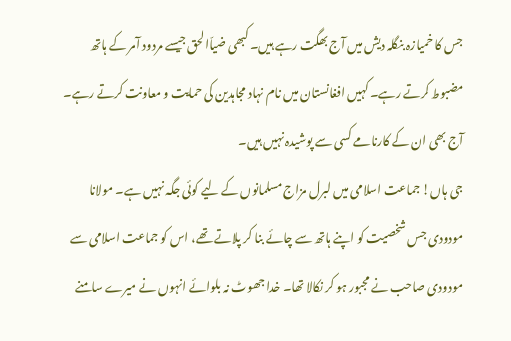جس کا خمیازہ بنگلہ دیش میں آج بھگت رہے ہیں۔ کبھی ضیاّالحق جیسے مردود آمر کے ہاتھ مضبوط کرتے رہے۔ کہیں افغانستان میں نام نہاد مجاہدین کی حمایت و معاونت کرتے رہے۔ آج بھی ان کے کارنامے کسی سے پوشیدہ نہیں ہیں۔
جی ہاں! جماعت اسلامی میں لبرل مزاج مسلمانوں کے لیے کوئی جگہ نہیں ہے۔ مولانا مودودی جس شخصیت کو اپنے ہاتھ سے چائے بنا کر پلاتے تھے، اس کو جماعت اسلامی سے مودودی صاحب نے مجبور ہو کر نکالا تھا۔ خدا جھوٹ نہ بلوائے انہوں نے میرے سامنے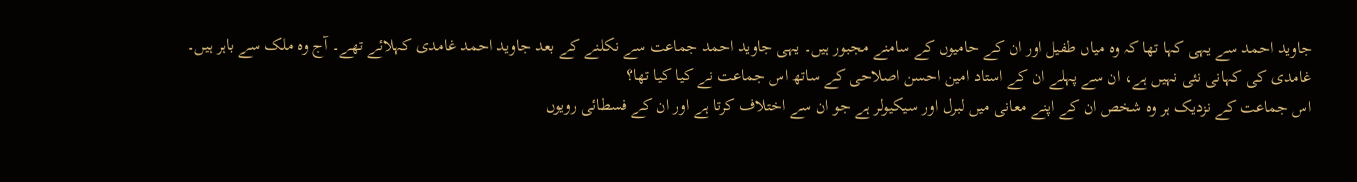جاوید احمد سے یہی کہا تھا کہ وہ میاں طفیل اور ان کے حامیوں کے سامنے مجبور ہیں۔ یہی جاوید احمد جماعت سے نکلنے کے بعد جاوید احمد غامدی کہلائے تھے۔ آج وہ ملک سے باہر ہیں۔ غامدی کی کہانی نئی نہیں ہے، ان سے پہلے ان کے استاد امین احسن اصلاحی کے ساتھ اس جماعت نے کیا کیا تھا؟
اس جماعت کے نزدیک ہر وہ شخص ان کے اپنے معانی میں لبرل اور سیکیولر ہے جو ان سے اختلاف کرتا ہے اور ان کے فسطائی رویوں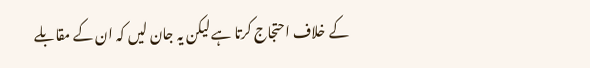کے خلاف احتجاج کرتا ہے لیکن یہ جان لیں کہ ان کے مقابلے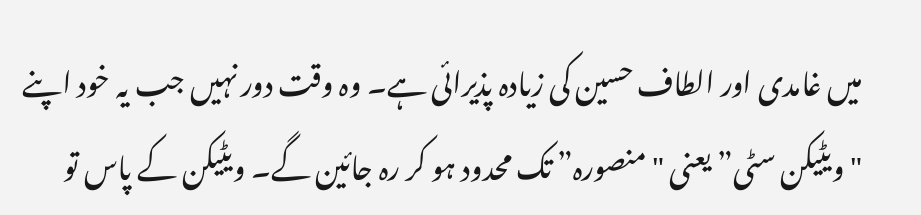میں غامدی اور الطاف حسین کی زیادہ پذیرائی ہے۔ وہ وقت دور نہیں جب یہ خود اپنے "ویٹیکن سٹی” یعنی "منصورہ” تک محدود ہو کر رہ جائین گے۔ ویٹیکن کے پاس تو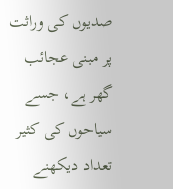صدیوں کی وراثت پر مبنی عجائب گھر ہے، جسے سیاحوں کی کثیر تعداد دیکھنے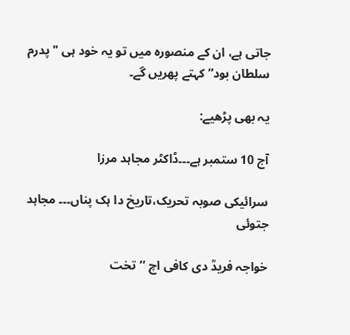جاتی ہے، ان کے منصورہ میں تو یہ خود ہی "پدرم سلطان بود” کہتے پھریں گے۔

یہ بھی پڑھیے:

آج 10 ستمبر ہے۔۔۔ڈاکٹر مجاہد مرزا

سرائیکی صوبہ تحریک،تاریخ دا ہک پناں۔۔۔ مجاہد جتوئی

خواجہ فریدؒ دی کافی اچ ’’تخت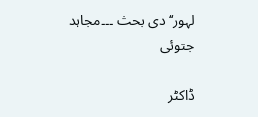لہور‘‘ دی بحث ۔۔۔مجاہد جتوئی

ڈاکٹر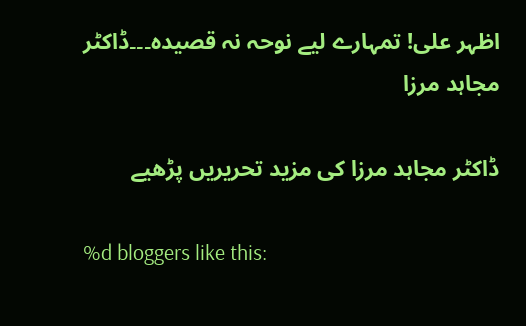اظہر علی! تمہارے لیے نوحہ نہ قصیدہ۔۔۔ڈاکٹر مجاہد مرزا

ڈاکٹر مجاہد مرزا کی مزید تحریریں پڑھیے

%d bloggers like this: